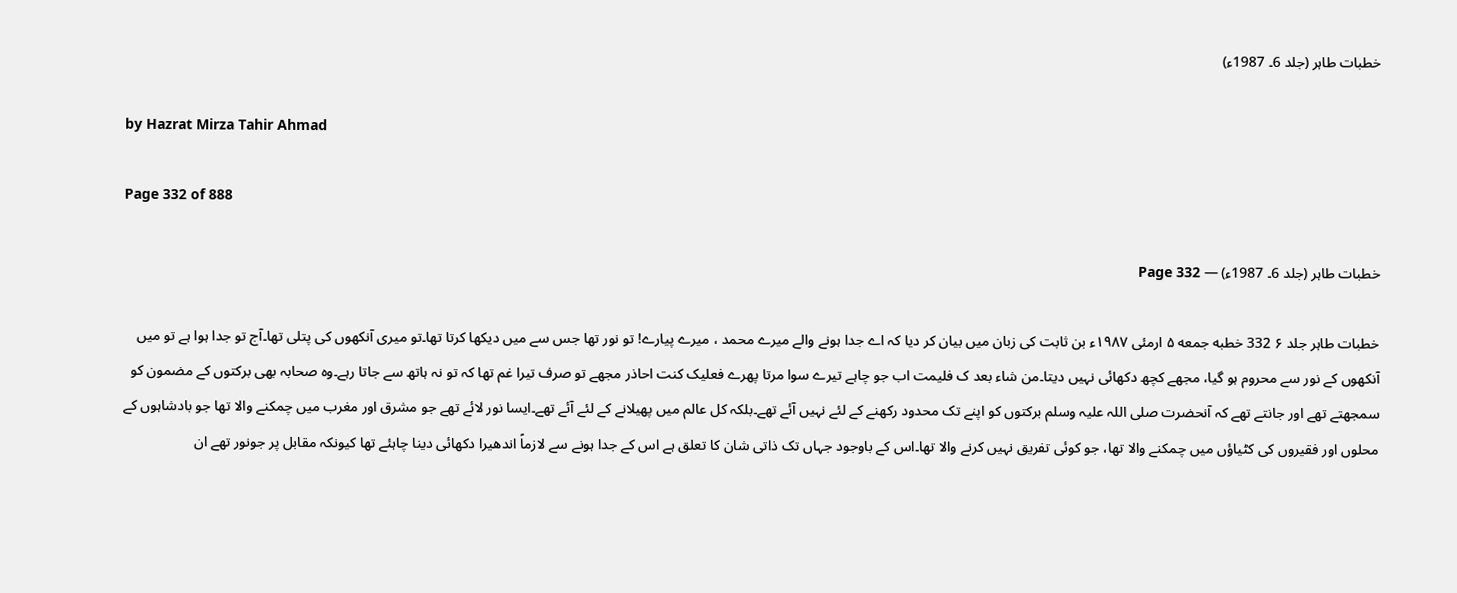خطبات طاہر (جلد 6۔ 1987ء)

by Hazrat Mirza Tahir Ahmad

Page 332 of 888

خطبات طاہر (جلد 6۔ 1987ء) — Page 332

خطبات طاہر جلد ۶ 332 خطبه جمعه ۵ ارمئی ۱۹۸۷ء بن ثابت کی زبان میں بیان کر دیا کہ اے جدا ہونے والے میرے محمد ، میرے پیارے! تو نور تھا جس سے میں دیکھا کرتا تھا۔تو میری آنکھوں کی پتلی تھا۔آج تو جدا ہوا ہے تو میں آنکھوں کے نور سے محروم ہو گیا، مجھے کچھ دکھائی نہیں دیتا۔من شاء بعد ک فلیمت اب جو چاہے تیرے سوا مرتا پھرے فعلیک کنت احاذر مجھے تو صرف تیرا غم تھا کہ تو نہ ہاتھ سے جاتا رہے۔وہ صحابہ بھی برکتوں کے مضمون کو سمجھتے تھے اور جانتے تھے کہ آنحضرت صلی اللہ علیہ وسلم برکتوں کو اپنے تک محدود رکھنے کے لئے نہیں آئے تھے۔بلکہ کل عالم میں پھیلانے کے لئے آئے تھے۔ایسا نور لائے تھے جو مشرق اور مغرب میں چمکنے والا تھا جو بادشاہوں کے محلوں اور فقیروں کی کٹیاؤں میں چمکنے والا تھا، جو کوئی تفریق نہیں کرنے والا تھا۔اس کے باوجود جہاں تک ذاتی شان کا تعلق ہے اس کے جدا ہونے سے لازماً اندھیرا دکھائی دینا چاہئے تھا کیونکہ مقابل پر جونور تھے ان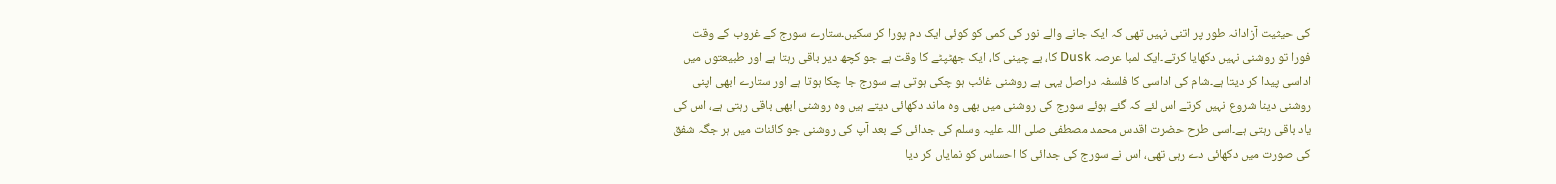کی حیثیت آزادانہ طور پر اتنی نہیں تھی کہ ایک جانے والے نور کی کمی کو کوئی ایک دم پورا کر سکیں۔ستارے سورج کے غروب کے وقت فورا تو روشنی نہیں دکھایا کرتے۔ایک لمبا عرصہ Dusk کا، بے چینی کا، ایک جھٹپٹے کا وقت ہے جو کچھ دیر باقی رہتا ہے اور طبیعتوں میں اداسی پیدا کر دیتا ہے۔شام کی اداسی کا فلسفہ دراصل یہی ہے روشنی غائب ہو چکی ہوتی ہے سورج جا چکا ہوتا ہے اور ستارے ابھی اپنی روشنی دینا شروع نہیں کرتے اس لئے کہ گئے ہوئے سورج کی روشنی میں بھی وہ ماند دکھائی دیتے ہیں وہ روشنی ابھی باقی رہتی ہے، اس کی یاد باقی رہتی ہے۔اسی طرح حضرت اقدس محمد مصطفی صلی اللہ علیہ وسلم کی جدائی کے بعد آپ کی روشنی جو کائنات میں ہر جگہ شفق کی صورت میں دکھائی دے رہی تھی، اس نے سورج کی جدائی کا احساس کو نمایاں کر دیا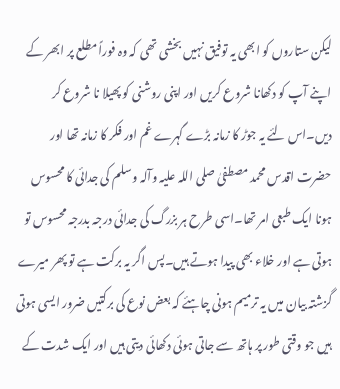لیکن ستاروں کو ابھی یہ توفیق نہیں بخشی تھی کہ وہ فوراً مطلع پر ابھر کے اپنے آپ کو دکھانا شروع کریں اور اپنی روشنی کو پھیلا نا شروع کر دیں۔اس لئے یہ جوڑ کا زمانہ بڑے گہرے غم اور فکر کا زمانہ تھا اور حضرت اقدس محمد مصطفیٰ صلی اللہ علیہ وآلہ وسلم کی جدائی کا محسوس ہونا ایک طبعی امر تھا۔اسی طرح ہر بزرگ کی جدائی درجہ بدرجہ محسوس تو ہوتی ہے اور خلاء بھی پیدا ہوتے ہیں۔پس اگر یہ برکت ہے تو پھر میرے گزشتہ بیان میں یہ ترمیم ہونی چاہئے کہ بعض نوع کی برکتیں ضرور ایسی ہوتی ہیں جو وقتی طور پر ہاتھ سے جاتی ہوئی دکھائی دیتی ہیں اور ایک شدت کے